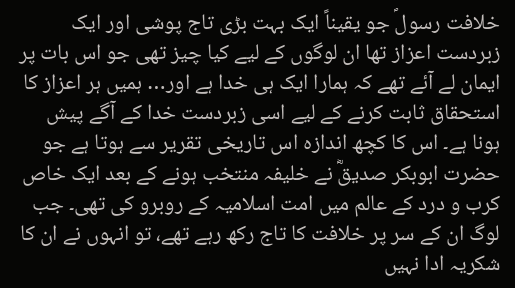خلافت رسولؐ جو یقیناً ایک بہت بڑی تاج پوشی اور ایک زبردست اعزاز تھا ان لوگوں کے لیے کیا چیز تھی جو اس بات پر ایمان لے آئے تھے کہ ہمارا ایک ہی خدا ہے اور… ہمیں ہر اعزاز کا استحقاق ثابت کرنے کے لیے اسی زبردست خدا کے آگے پیش ہونا ہے۔ اس کا کچھ اندازہ اس تاریخی تقریر سے ہوتا ہے جو حضرت ابوبکر صدیقؓ نے خلیفہ منتخب ہونے کے بعد ایک خاص کرب و درد کے عالم میں امت اسلامیہ کے روبرو کی تھی۔ جب لوگ ان کے سر پر خلافت کا تاج رکھ رہے تھے، تو انہوں نے ان کا شکریہ ادا نہیں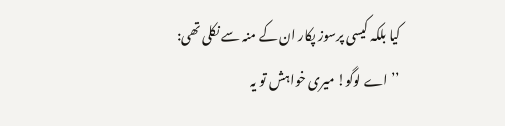کیا بلکہ کیسی پرسوز پکار ان کے منہ سے نکلی تھی:
’’اے لوگو! میری خواہش تو یہ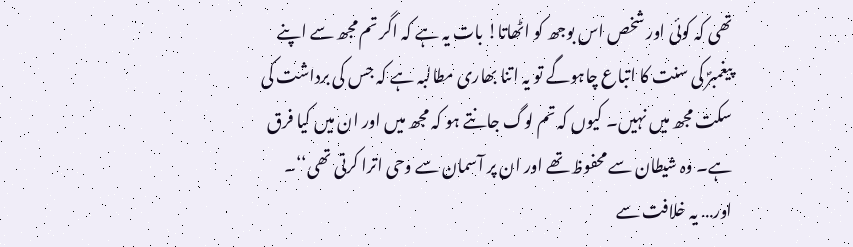تھی کہ کوئی اور شخص اس بوجھ کو اٹھاتا! بات یہ ہے کہ اگر تم مجھ سے اپنے پیغمبرؐ کی سنت کا اتباع چاہوگے تو یہ اتنا بھاری مطالبہ ہے کہ جس کی برداشت کی سکت مجھ میں نہیں۔ کیوں کہ تم لوگ جانتے ہو کہ مجھ میں اور ان میں کیا فرق ہے۔ وہ شیطان سے محفوظ تھے اور ان پر آسمان سے وحی اترا کرتی تھی‘‘۔
اور… یہ خلافت سے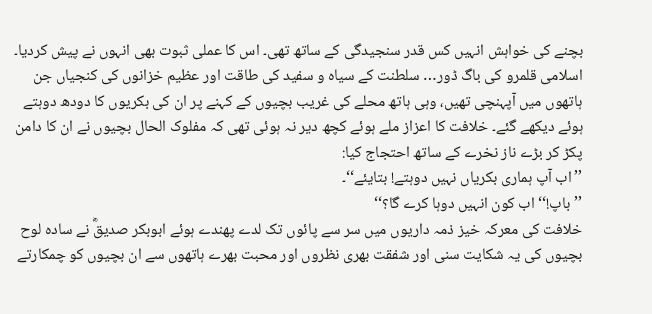بچنے کی خواہش انہیں کس قدر سنجیدگی کے ساتھ تھی۔ اس کا عملی ثبوت بھی انہوں نے پیش کردیا۔ اسلامی قلمرو کی باگ ڈور… سلطنت کے سیاہ و سفید کی طاقت اور عظیم خزانوں کی کنجیاں جن ہاتھوں میں آپہنچی تھیں، وہی ہاتھ محلے کی غریب بچیوں کے کہنے پر ان کی بکریوں کا دودھ دوہتے ہوئے دیکھے گئے۔ خلافت کا اعزاز ملے ہوئے کچھ دیر نہ ہوئی تھی کہ مفلوک الحال بچیوں نے ان کا دامن پکڑ کر بڑے ناز نخرے کے ساتھ احتجاج کیا:
’’اب آپ ہماری بکریاں نہیں دوہتے! بتایئے‘‘۔
’’باپ!‘‘ اب کون انہیں دوہا کرے گا؟‘‘
خلافت کی معرکہ خیز ذمہ داریوں میں سر سے پائوں تک لدے پھندے ہوئے ابوبکر صدیقؓ نے سادہ لوح بچیوں کی یہ شکایت سنی اور شفقت بھری نظروں اور محبت بھرے ہاتھوں سے ان بچیوں کو چمکارتے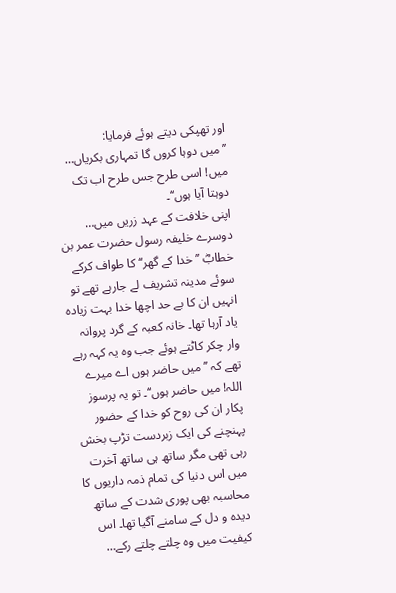اور تھپکی دیتے ہوئے فرمایا:
’’میں دوہا کروں گا تمہاری بکریاں… میں! اسی طرح جس طرح اب تک دوہتا آیا ہوں‘‘۔
اپنی خلافت کے عہد زریں میں…
دوسرے خلیفہ رسول حضرت عمر بن خطابؓ ’’خدا کے گھر‘‘ کا طواف کرکے سوئے مدینہ تشریف لے جارہے تھے تو انہیں ان کا بے حد اچھا خدا بہت زیادہ یاد آرہا تھا۔ خانہ کعبہ کے گرد پروانہ وار چکر کاٹتے ہوئے جب وہ یہ کہہ رہے تھے کہ ’’میں حاضر ہوں اے میرے اللہ! میں حاضر ہوں‘‘۔ تو یہ پرسوز پکار ان کی روح کو خدا کے حضور پہنچنے کی ایک زبردست تڑپ بخش رہی تھی مگر ساتھ ہی ساتھ آخرت میں اس دنیا کی تمام ذمہ داریوں کا محاسبہ بھی پوری شدت کے ساتھ دیدہ و دل کے سامنے آگیا تھا۔ اس کیفیت میں وہ چلتے چلتے رکے…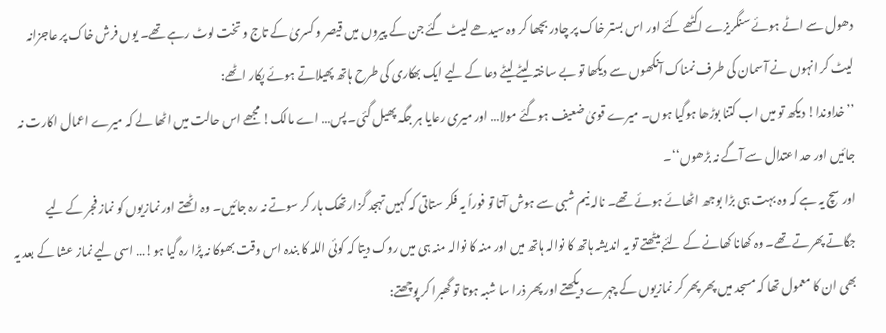دھول سے اٹے ہوئے سنگریزے اکٹھے کئے اور اس بستر خاک پر چادر بچھا کر وہ سیدھے لیٹ گئے جن کے پیروں میں قیصر و کسریٰ کے تاج و تخت لوٹ رہے تھے۔ یوں فرش خاک پر عاجزانہ لیٹ کر انہوں نے آسمان کی طرف نمناک آنکھوں سے دیکھا تو بے ساختہ لیٹے لیٹے دعا کے لیے ایک بھکاری کی طرح ہاتھ پھیلاتے ہوئے پکار اٹھے:
’’خداوندا! دیکھ تو میں اب کتنا بوڑھا ہوگیا ہوں۔ میرے قویٰ ضعیف ہوگئے مولا… اور میری رعایا ہر جگہ پھیل گئی۔ پس… اے مالک! مجھے اس حالت میں اٹھا لے کہ میرے اعمال اکارت نہ جائیں اور حد اعتدال سے آگے نہ بڑھوں‘‘۔
اور سچ یہ ہے کہ وہ بہت ہی بڑا بوجھ اٹھائے ہوئے تھے۔ نالہ نیم شبی سے ہوش آتا تو فوراً یہ فکر ستاتی کہ کہیں تہجد گزار تھک ہار کر سوتے نہ رہ جائیں۔ وہ اٹھتے اور نمازیوں کو نماز فجر کے لیے جگاتے پھرتے تھے۔ وہ کھانا کھانے کے لئے بیٹھتے تو یہ اندیشہ ہاتھ کا نوالہ ہاتھ میں اور منہ کا نوالہ منہ ہی میں روک دیتا کہ کوئی اللہ کا بندہ اس وقت بھوکا نہ پڑا رہ گیا ہو!… اسی لیے نماز عشا کے بعد یہ بھی ان کا معمول تھا کہ مسجد میں پھر پھر کر نمازیوں کے چہرے دیکھتے اور پھر ذرا سا شبہ ہوتا تو گھبرا کر پوچھتے: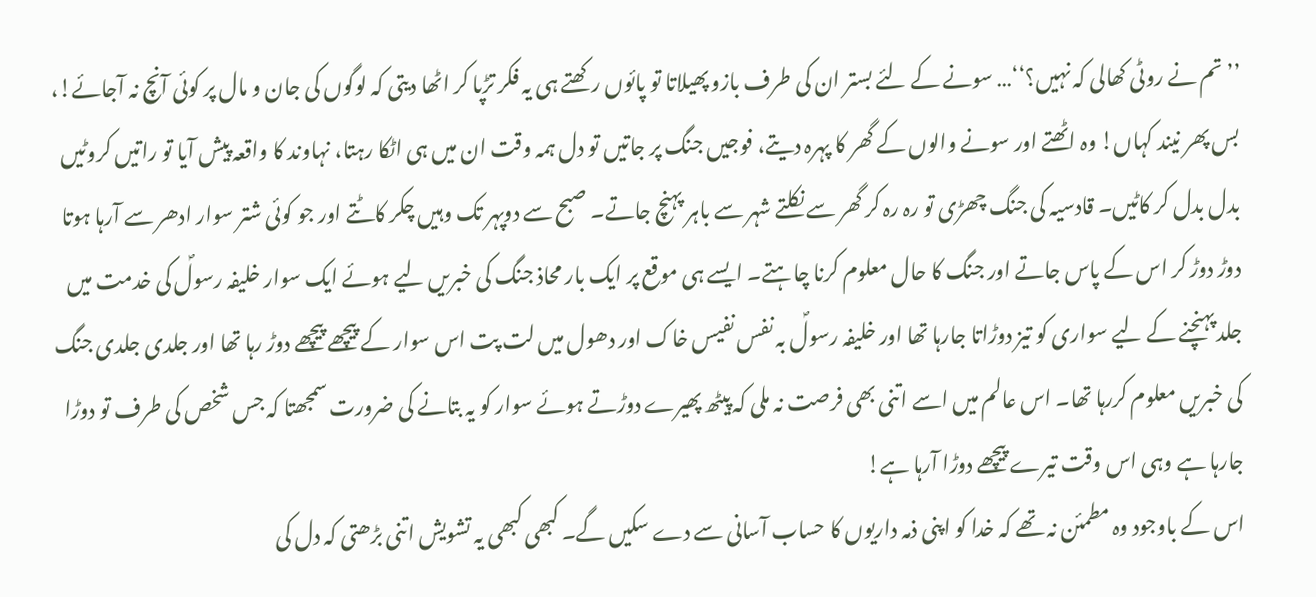’’تم نے روٹی کھالی کہ نہیں؟‘‘… سونے کے لئے بستر ان کی طرف بازو پھیلاتا تو پائوں رکھتے ہی یہ فکر تڑپا کر اٹھا دیتی کہ لوگوں کی جان و مال پر کوئی آنچ نہ آجائے!، بس پھر نیند کہاں! وہ اٹھتے اور سونے والوں کے گھر کا پہرہ دیتے، فوجیں جنگ پر جاتیں تو دل ہمہ وقت ان میں ہی اٹکا رہتا، نہاوند کا واقعہ پیش آیا تو راتیں کروٹیں بدل بدل کر کاٹیں۔ قادسیہ کی جنگ چھڑی تو رہ رہ کر گھر سے نکلتے شہر سے باہر پہنچ جاتے۔ صبح سے دوپہر تک وہیں چکر کاٹتے اور جو کوئی شتر سوار ادھر سے آرہا ہوتا دوڑ دوڑ کر اس کے پاس جاتے اور جنگ کا حال معلوم کرنا چاہتے۔ ایسے ہی موقع پر ایک بار محاذ جنگ کی خبریں لیے ہوئے ایک سوار خلیفہ رسولؐ کی خدمت میں جلد پہنچنے کے لیے سواری کو تیز دوڑاتا جارہا تھا اور خلیفہ رسولؐ بہ نفس نفیس خاک اور دھول میں لت پت اس سوار کے پیچھے پیچھے دوڑ رہا تھا اور جلدی جلدی جنگ کی خبریں معلوم کررہا تھا۔ اس عالم میں اسے اتنی بھی فرصت نہ ملی کہ پیٹھ پھیرے دوڑتے ہوئے سوار کو یہ بتانے کی ضرورت سمجھتا کہ جس شخص کی طرف تو دوڑا جارہا ہے وہی اس وقت تیرے پیچھے دوڑا آرہا ہے!
اس کے باوجود وہ مطمئن نہ تھے کہ خدا کو اپنی ذمہ داریوں کا حساب آسانی سے دے سکیں گے۔ کبھی کبھی یہ تشویش اتنی بڑھتی کہ دل کی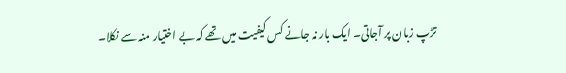تڑپ زبان پر آجاتی۔ ایک بار نہ جانے کس کیفیت میں تھے کہ بے اختیار منہ سے نکلا۔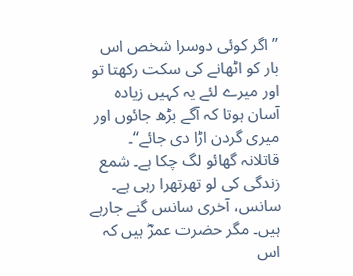’’اگر کوئی دوسرا شخص اس بار کو اٹھانے کی سکت رکھتا تو اور میرے لئے یہ کہیں زیادہ آسان ہوتا کہ آگے بڑھ جائوں اور میری گردن اڑا دی جائے‘‘۔
قاتلانہ گھائو لگ چکا ہے۔ شمع زندگی کی لو تھرتھرا رہی ہے۔ سانس، آخری سانس گنے جارہے ہیں۔ مگر حضرت عمرؓ ہیں کہ اس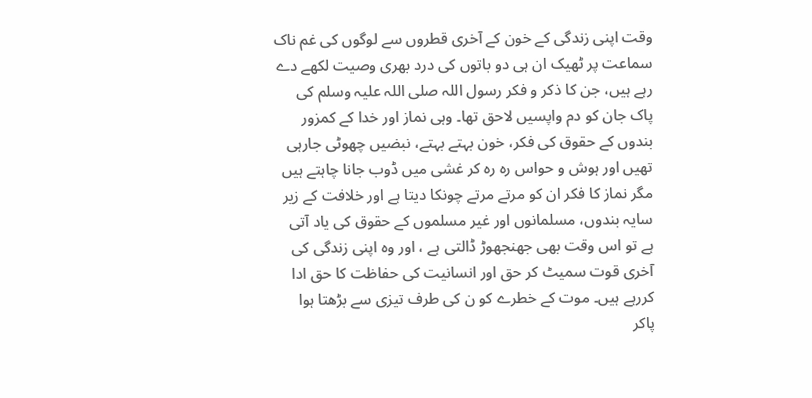وقت اپنی زندگی کے خون کے آخری قطروں سے لوگوں کی غم ناک سماعت پر ٹھیک ان ہی دو باتوں کی درد بھری وصیت لکھے دے رہے ہیں، جن کا ذکر و فکر رسول اللہ صلی اللہ علیہ وسلم کی پاک جان کو دم واپسیں لاحق تھا۔ وہی نماز اور خدا کے کمزور بندوں کے حقوق کی فکر، خون بہتے بہتے، نبضیں چھوٹی جارہی تھیں اور ہوش و حواس رہ رہ کر غشی میں ڈوب جانا چاہتے ہیں مگر نماز کا فکر ان کو مرتے مرتے چونکا دیتا ہے اور خلافت کے زیر سایہ بندوں، مسلمانوں اور غیر مسلموں کے حقوق کی یاد آتی ہے تو اس وقت بھی جھنجھوڑ ڈالتی ہے ، اور وہ اپنی زندگی کی آخری قوت سمیٹ کر حق اور انسانیت کی حفاظت کا حق ادا کررہے ہیں۔ موت کے خطرے کو ن کی طرف تیزی سے بڑھتا ہوا پاکر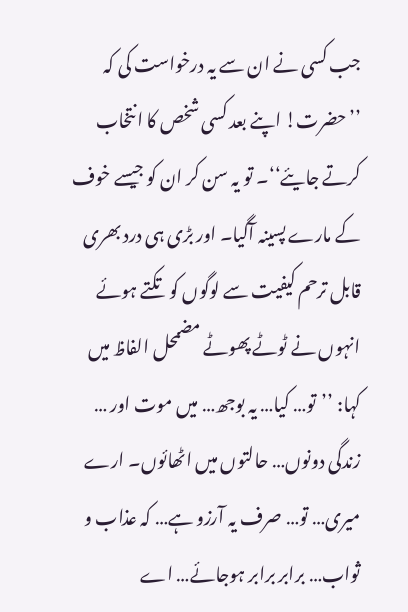جب کسی نے ان سے یہ درخواست کی کہ ’’حضرت! اپنے بعد کسی شخص کا انتخاب کرتے جایئے‘‘۔ تو یہ سن کر ان کو جیسے خوف کے مارے پسینہ آگیا۔ اور بڑی ہی درد بھری قابل ترحم کیفیت سے لوگوں کو تکتے ہوئے انہوں نے ٹوٹے پھوٹے مضمحل الفاظ میں کہا: ’’تو… کیا… یہ بوجھ… میں موت اور … زندگی دونوں… حالتوں میں اٹھائوں۔ ارے میری… تو… صرف یہ آرزو ہے… کہ عذاب و ثواب… برابر برابر ہوجائے… اے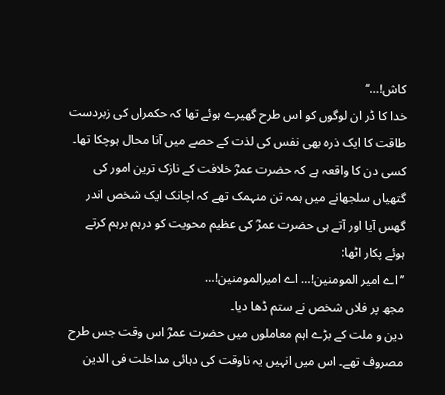کاش!…‘‘
خدا کا ڈر ان لوگوں کو اس طرح گھیرے ہوئے تھا کہ حکمراں کی زبردست طاقت کا ایک ذرہ بھی نفس کی لذت کے حصے میں آنا محال ہوچکا تھا۔ کسی دن کا واقعہ ہے کہ حضرت عمرؓ خلافت کے نازک ترین امور کی گتھیاں سلجھانے میں ہمہ تن منہمک تھے کہ اچانک ایک شخص اندر گھس آیا اور آتے ہی حضرت عمرؓ کی عظیم محویت کو درہم برہم کرتے ہوئے پکار اٹھا:
’’اے امیر المومنین!… اے امیرالمومنین!…
مجھ پر فلاں شخص نے ستم ڈھا دیا۔
دین و ملت کے بڑے اہم معاملوں میں حضرت عمرؓ اس وقت جس طرح مصروف تھے۔ اس میں انہیں یہ ناوقت کی دہائی مداخلت فی الدین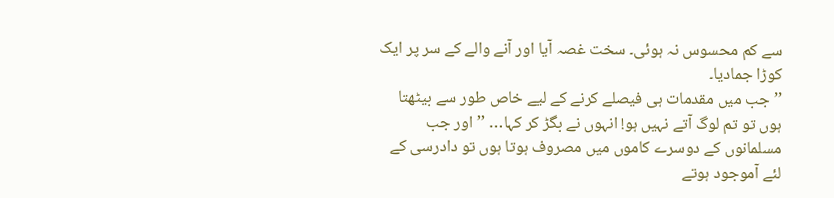سے کم محسوس نہ ہوئی۔ سخت غصہ آیا اور آنے والے کے سر پر ایک کوڑا جمادیا۔
’’جب میں مقدمات ہی فیصلے کرنے کے لیے خاص طور سے بیٹھتا ہوں تو تم لوگ آتے نہیں ہو! انہوں نے بگڑ کر کہا… ’’اور جب مسلمانوں کے دوسرے کاموں میں مصروف ہوتا ہوں تو دادرسی کے لئے آموجود ہوتے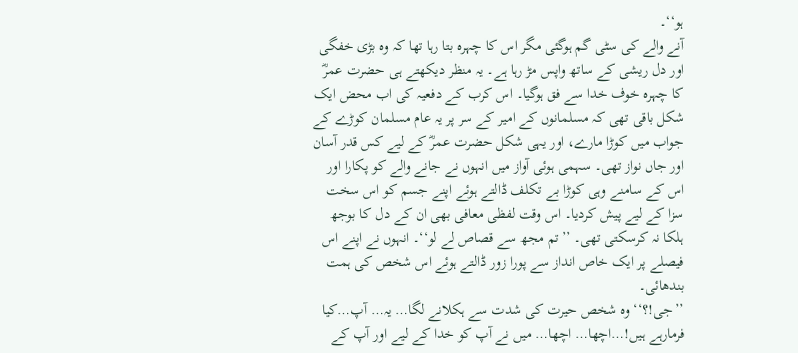ہو‘‘۔
آنے والے کی سٹی گم ہوگئی مگر اس کا چہرہ بتا رہا تھا کہ وہ بڑی خفگی اور دل ریشی کے ساتھ واپس مڑ رہا ہے۔ یہ منظر دیکھتے ہی حضرت عمرؓ کا چہرہ خوف خدا سے فق ہوگیا۔ اس کرب کے دفعیہ کی اب محض ایک شکل باقی تھی کہ مسلمانوں کے امیر کے سر پر یہ عام مسلمان کوڑے کے جواب میں کوڑا مارے، اور یہی شکل حضرت عمرؓ کے لیے کس قدر آسان اور جاں نواز تھی۔ سہمی ہوئی آواز میں انہوں نے جانے والے کو پکارا اور اس کے سامنے وہی کوڑا بے تکلف ڈالتے ہوئے اپنے جسم کو اس سخت سزا کے لیے پیش کردیا۔ اس وقت لفظی معافی بھی ان کے دل کا بوجھ ہلکا نہ کرسکتی تھی۔ ’’تم مجھ سے قصاص لے لو‘‘۔ انہوں نے اپنے اس فیصلے پر ایک خاص انداز سے پورا زور ڈالتے ہوئے اس شخص کی ہمت بندھائی۔
’’جی!؟‘‘ وہ شخص حیرت کی شدت سے ہکلانے لگا… یہ… آپ…کیا فرمارہے ہیں!…اچھا… اچھا… میں نے آپ کو خدا کے لیے اور آپ کے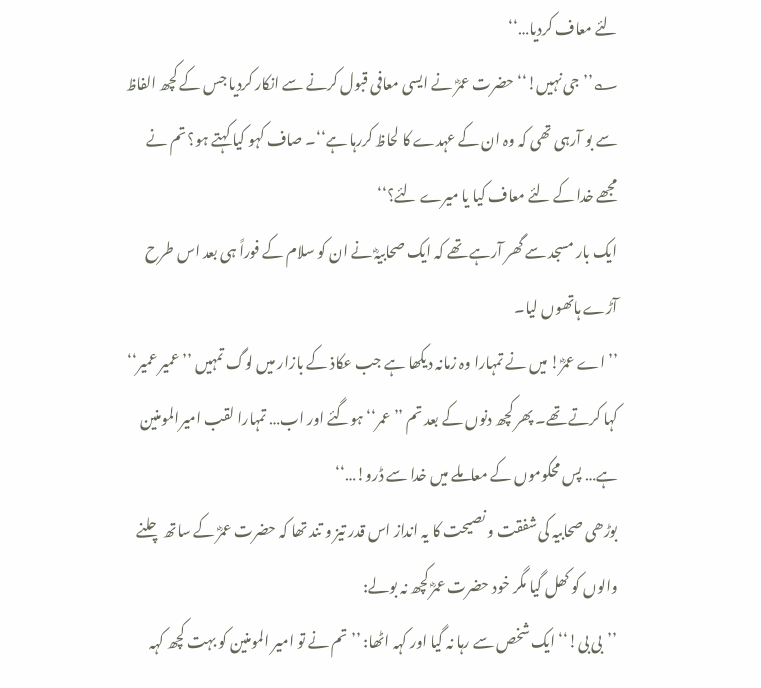لئے معاف کردیا…‘‘
؎’’جی نہیں!‘‘ حضرت عمرؓ نے ایسی معافی قبول کرنے سے انکار کردیا جس کے کچھ الفاظ سے بو آرہی تھی کہ وہ ان کے عہدے کا لحاظ کررہا ہے‘‘۔ صاف کہو کیا کہتے ہو؟ تم نے مجھے خدا کے لئے معاف کیا یا میرے لئے؟‘‘
ایک بار مسجد سے گھر آرہے تھے کہ ایک صحابیہؓ نے ان کو سلام کے فوراً ہی بعد اس طرح آڑے ہاتھوں لیا۔
’’اے عمرؓ! میں نے تمہارا وہ زمانہ دیکھا ہے جب عکاذ کے بازار میں لوگ تمہیں ’’عمیر عمیر‘‘ کہا کرتے تھے۔ پھر کچھ دنوں کے بعد تم ’’عمر‘‘ ہوگئے اور اب… تمہارا لقب امیرالمومنین ہے… پس محکوموں کے معاملے میں خدا سے ڈرو!…‘‘
بوڑھی صحابیہ کی شفقت و نصیحت کا یہ انداز اس قدر تیز و تند تھا کہ حضرت عمرؓ کے ساتھ چلنے والوں کو کھل گیا مگر خود حضرت عمرؓ کچھ نہ بولے:
’’بی بی!‘‘ ایک شخص سے رہا نہ گیا اور کہہ اٹھا: ’’تم نے تو امیر المومنین کو بہت کچھ کہہ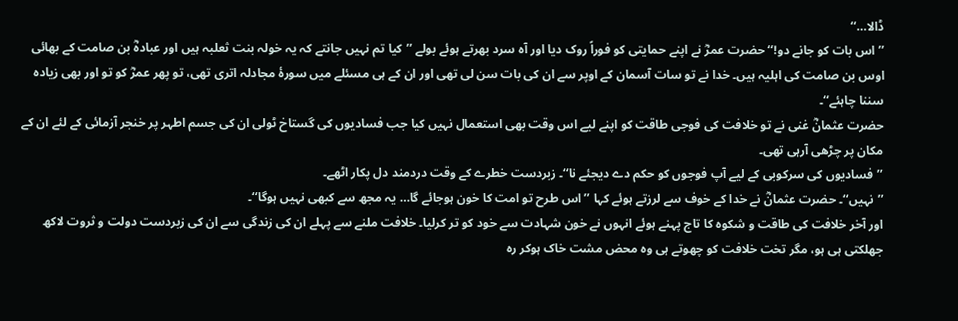ڈالا…‘‘
’’اس بات کو جانے دو!‘‘ حضرت عمرؓ نے اپنے حمایتی کو فوراً روک دیا اور آہ سرد بھرتے ہوئے بولے ’’کیا تم نہیں جانتے کہ یہ خولہ بنت ثعلبہ ہیں اور عبادہؓ بن صامت کے بھائی اوس بن صامت کی اہلیہ ہیں۔ خدا نے تو سات آسمان کے اوپر سے ان کی بات سن لی تھی اور ان کے ہی مسئلے میں سورۂ مجادلہ اتری تھی، تو پھر عمرؓ کو تو اور بھی زیادہ سننا چاہئے‘‘۔
حضرت عثمانؓ غنی نے تو خلافت کی فوجی طاقت کو اپنے لیے اس وقت بھی استعمال نہیں کیا جب فسادیوں کی گستاخ ٹولی ان کی جسم اطہر پر خنجر آزمائی کے لئے ان کے مکان پر چڑھی آرہی تھی۔
’’فسادیوں کی سرکوبی کے لیے آپ فوجوں کو حکم دے دیجئے نا‘‘۔ زبردست خطرے کے وقت دردمند دل پکار اٹھے۔
’’نہیں‘‘۔ حضرت عثمانؓ نے خدا کے خوف سے لرزتے ہوئے کہا ’’اس طرح تو امت کا خون ہوجائے گا… یہ مجھ سے کبھی نہیں ہوگا‘‘۔
اور آخر خلافت کی طاقت و شکوہ کا تاج پہنے ہوئے انہوں نے خون شہادت سے خود کو تر کرلیا۔ خلافت ملنے سے پہلے ان کی زندگی سے ان کی زبردست دولت و ثروت لاکھ جھلکتی ہی ہو، مگر تخت خلافت کو چھوتے ہی وہ محض مشت خاک ہوکر رہ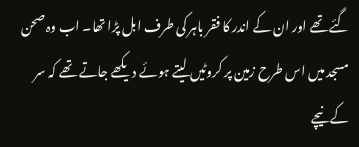گئے تھے اور ان کے اندر کا فقر باہر کی طرف ابل پڑا تھا۔ اب وہ صحن مسجد میں اس طرح زمین پر کروٹیں لیتے ہوئے دیکھے جاتے تھے کہ سر کے نیچے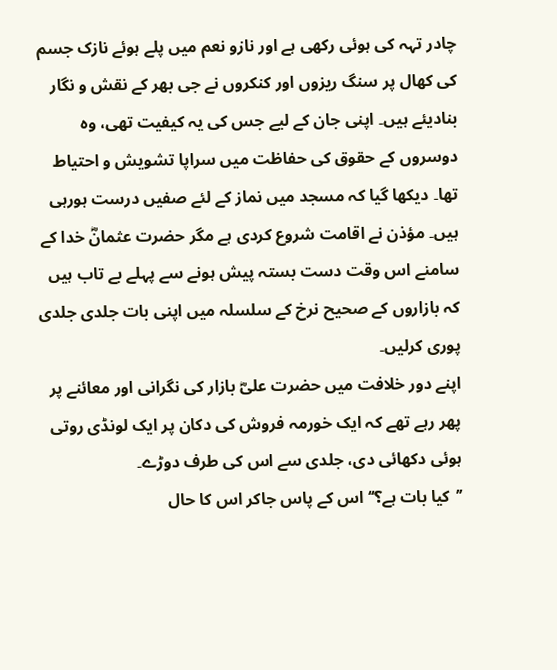چادر تہہ کی ہوئی رکھی ہے اور نازو نعم میں پلے ہوئے نازک جسم کی کھال پر سنگ ریزوں اور کنکروں نے جی بھر کے نقش و نگار بنادیئے ہیں۔ اپنی جان کے لیے جس کی یہ کیفیت تھی، وہ دوسروں کے حقوق کی حفاظت میں سراپا تشویش و احتیاط تھا۔ دیکھا گیا کہ مسجد میں نماز کے لئے صفیں درست ہورہی ہیں۔ مؤذن نے اقامت شروع کردی ہے مگر حضرت عثمانؓ خدا کے سامنے اس وقت دست بستہ پیش ہونے سے پہلے بے تاب ہیں کہ بازاروں کے صحیح نرخ کے سلسلہ میں اپنی بات جلدی جلدی پوری کرلیں۔
اپنے دور خلافت میں حضرت علیؓ بازار کی نگرانی اور معائنے پر پھر رہے تھے کہ ایک خورمہ فروش کی دکان پر ایک لونڈی روتی ہوئی دکھائی دی، جلدی سے اس کی طرف دوڑے۔
’’کیا بات ہے؟‘‘ اس کے پاس جاکر اس کا حال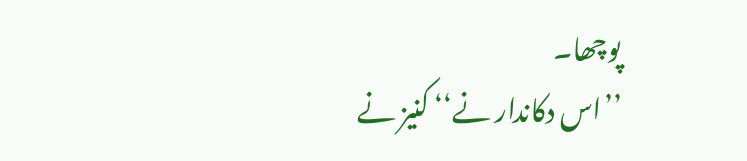پوچھا۔
’’اس دکاندار نے‘‘ کنیز نے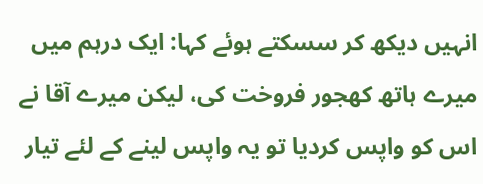انہیں دیکھ کر سسکتے ہوئے کہا: ایک درہم میں میرے ہاتھ کھجور فروخت کی، لیکن میرے آقا نے اس کو واپس کردیا تو یہ واپس لینے کے لئے تیار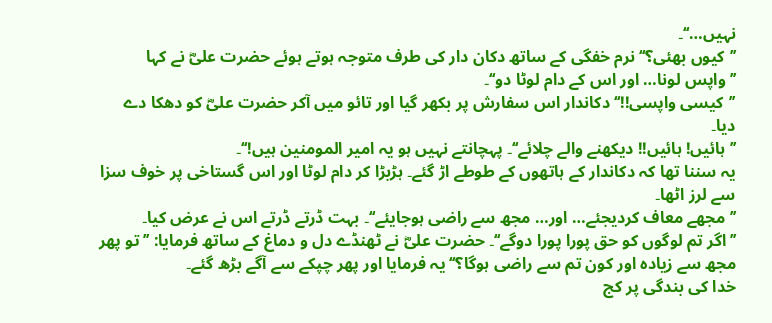نہیں…‘‘۔
’’کیوں بھئی؟‘‘ نرم خفگی کے ساتھ دکان دار کی طرف متوجہ ہوتے ہوئے حضرت علیؓ نے کہا ’’واپس لونا… اور اس کے دام لوٹا دو‘‘۔
’’کیسی واپسی!!‘‘ دکاندار اس سفارش پر بکھر گیا اور تائو میں آکر حضرت علیؓ کو دھکا دے دیا۔
’’ہائیں! ہائیں!! دیکھنے والے چلائے‘‘۔ پہچانتے نہیں ہو یہ امیر المومنین ہیں!‘‘۔
یہ سننا تھا کہ دکاندار کے ہاتھوں کے طوطے اڑ گئے۔ ہڑبڑا کر دام لوٹا اور اس گستاخی پر خوف سزا سے لرز اٹھا۔
’’مجھے معاف کردیجئے… اور… مجھ سے راضی ہوجایئے‘‘۔ بہت ڈرتے ڈرتے اس نے عرض کیا۔
’’اگر تم لوگوں کو حق پورا پورا دوگے‘‘۔ حضرت علیؓ نے ٹھنڈے دل و دماغ کے ساتھ فرمایا: ’’تو پھر مجھ سے زیادہ اور کون تم سے راضی ہوگا؟‘‘ یہ فرمایا اور پھر چپکے سے آگے بڑھ گئے۔
خدا کی بندگی پر کج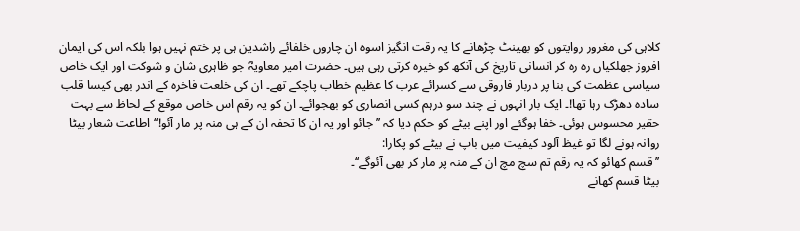کلاہی کی مغرور روایتوں کو بھینٹ چڑھانے کا یہ رقت انگیز اسوہ ان چاروں خلفائے راشدین ہی پر ختم نہیں ہوا بلکہ اس کی ایمان افروز جھلکیاں رہ رہ کر انسانی تاریخ کی آنکھ کو خیرہ کرتی رہی ہیں۔ حضرت امیر معاویہؓ جو ظاہری شان و شوکت اور ایک خاص سیاسی عظمت کی بنا پر دربار فاروقی سے کسرائے عرب کا عظیم خطاب پاچکے تھے۔ ان کی خلعت فاخرہ کے اندر بھی کیسا قلب سادہ دھڑک رہا تھا!۔ ایک بار انہوں نے چند سو درہم کسی انصاری کو بھجوائے۔ ان کو یہ رقم اس خاص موقع کے لحاظ سے بہت حقیر محسوس ہوئی۔ خفا ہوگئے اور اپنے بیٹے کو حکم دیا کہ ’’جائو اور یہ ان کا تحفہ ان کے ہی منہ پر مار آئو!‘‘ اطاعت شعار بیٹا روانہ ہونے لگا تو غیظ آلود کیفیت میں باپ نے بیٹے کو پکارا:
’’قسم کھائو کہ یہ رقم تم سچ مچ ان کے منہ پر مار کر بھی آئوگے‘‘۔
بیٹا قسم کھانے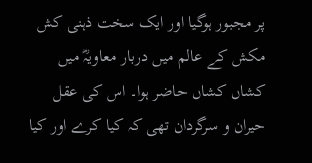پر مجبور ہوگیا اور ایک سخت ذہنی کش مکش کے عالم میں دربار معاویہؓ میں کشاں کشاں حاضر ہوا۔ اس کی عقل حیران و سرگردان تھی کہ کیا کرے اور کیا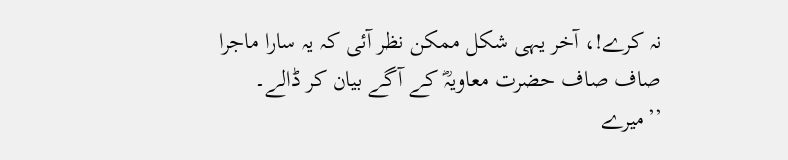نہ کرے!، آخر یہی شکل ممکن نظر آئی کہ یہ سارا ماجرا صاف صاف حضرت معاویہؓ کے آگے بیان کر ڈالے۔
’’میرے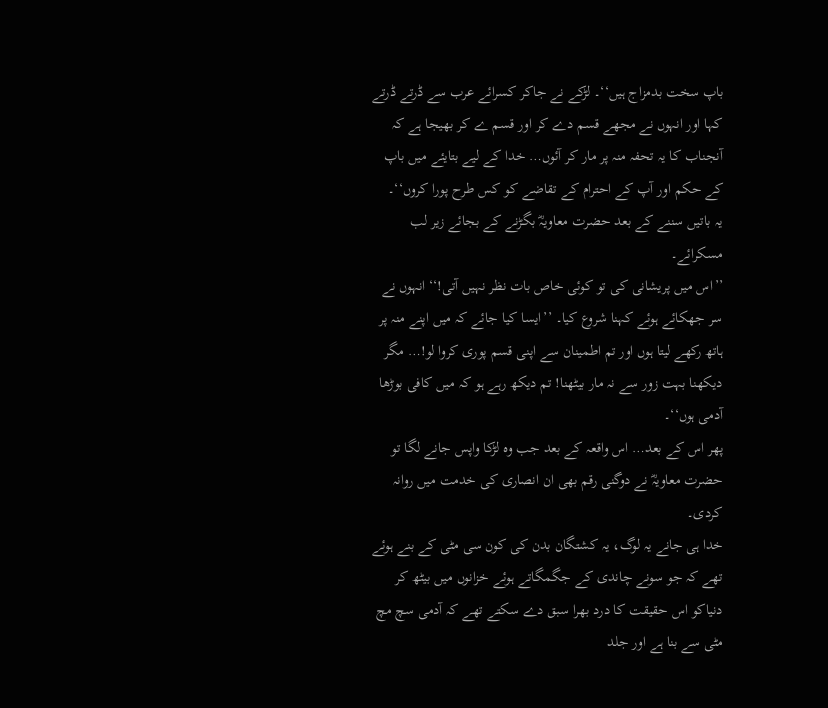باپ سخت بدمزاج ہیں‘‘۔ لڑکے نے جاکر کسرائے عرب سے ڈرتے ڈرتے کہا اور انہوں نے مجھے قسم دے کر اور قسم ے کر بھیجا ہے کہ آنجناب کا یہ تحفہ منہ پر مار کر آئوں… خدا کے لیے بتایئے میں باپ کے حکم اور آپ کے احترام کے تقاضے کو کس طرح پورا کروں‘‘۔
یہ باتیں سننے کے بعد حضرت معاویہؓ بگڑنے کے بجائے زیر لب مسکرائے۔
’’اس میں پریشانی کی تو کوئی خاص بات نظر نہیں آتی!‘‘ انہوں نے سر جھکائے ہوئے کہنا شروع کیا۔ ’’ایسا کیا جائے کہ میں اپنے منہ پر ہاتھ رکھے لیتا ہوں اور تم اطمینان سے اپنی قسم پوری کروا لو!… مگر دیکھنا بہت زور سے نہ مار بیٹھنا! تم دیکھ رہے ہو کہ میں کافی بوڑھا آدمی ہوں‘‘۔
پھر اس کے بعد… اس واقعہ کے بعد جب وہ لڑکا واپس جانے لگا تو حضرت معاویہؓ نے دوگنی رقم بھی ان انصاری کی خدمت میں روانہ کردی۔
خدا ہی جانے یہ لوگ، یہ کشتگان بدن کی کون سی مٹی کے بنے ہوئے تھے کہ جو سونے چاندی کے جگمگاتے ہوئے خزانوں میں بیٹھ کر دنیاکو اس حقیقت کا درد بھرا سبق دے سکتے تھے کہ آدمی سچ مچ مٹی سے بنا ہے اور جلد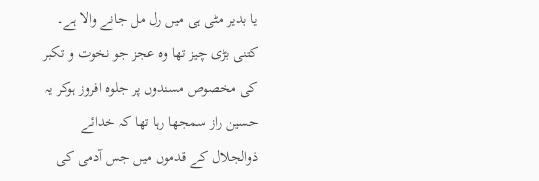یا بدیر مٹی ہی میں رل مل جانے والا ہے۔ کتنی بڑی چیز تھا وہ عجز جو نخوت و تکبر کی مخصوص مسندوں پر جلوہ افروز ہوکر یہ حسین راز سمجھا رہا تھا کہ خدائے ذوالجلال کے قدموں میں جس آدمی کی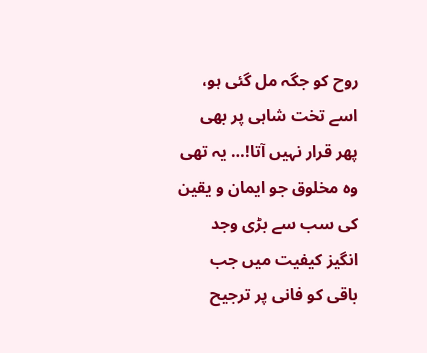روح کو جگہ مل گئی ہو، اسے تخت شاہی پر بھی پھر قرار نہیں آتا!… یہ تھی وہ مخلوق جو ایمان و یقین کی سب سے بڑی وجد انگیز کیفیت میں جب باقی کو فانی پر ترجیح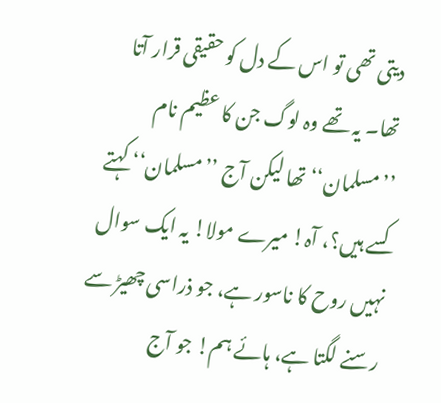دیتی تھی تو اس کے دل کو حقیقی قرار آتا تھا۔ یہ تھے وہ لوگ جن کا عظیم نام ’’مسلمان‘‘ تھا لیکن آج ’’مسلمان‘‘ کہتے کسے ہیں؟، آہ! میرے مولا! یہ ایک سوال نہیں روح کا ناسور ہے، جو ذراسی چھیڑ سے رسنے لگتا ہے، ہائے ہم! جو آج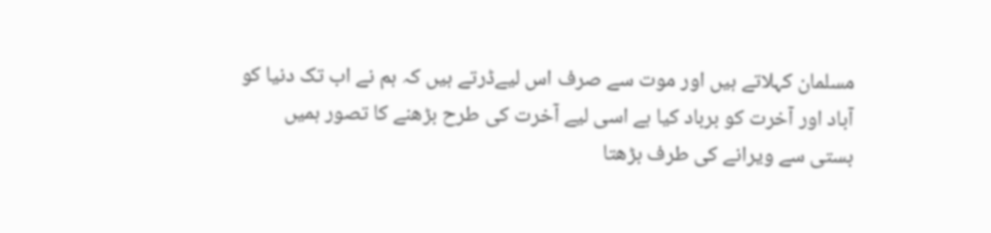مسلمان کہلاتے ہیں اور موت سے صرف اس لیےڈرتے ہیں کہ ہم نے اب تک دنیا کو آباد اور آخرت کو برباد کیا ہے اسی لیے آخرت کی طرح بڑھنے کا تصور ہمیں بستی سے ویرانے کی طرف بڑھتا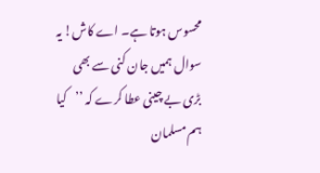محسوس ہوتا ہے۔ اے کاش! یہ سوال ہمیں جان کنی سے بھی بڑی بے چینی عطا کرے کہ ’’کیا ہم مسلمان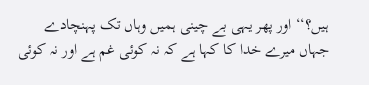ہیں؟‘‘ اور پھر یہی بے چینی ہمیں وہاں تک پہنچادے جہاں میرے خدا کا کہا ہے کہ نہ کوئی غم ہے اور نہ کوئی